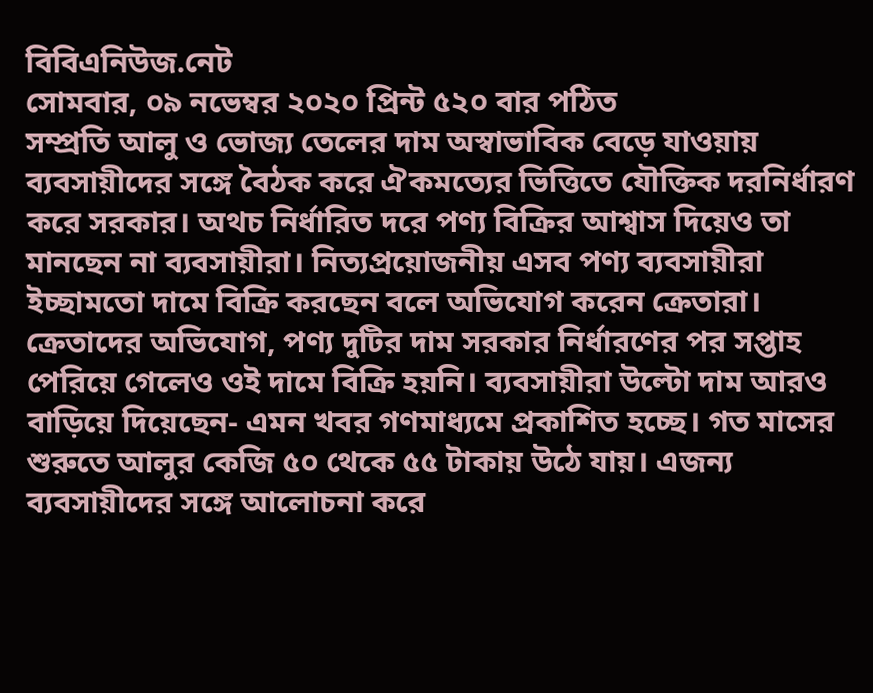বিবিএনিউজ.নেট
সোমবার, ০৯ নভেম্বর ২০২০ প্রিন্ট ৫২০ বার পঠিত
সম্প্রতি আলু ও ভোজ্য তেলের দাম অস্বাভাবিক বেড়ে যাওয়ায় ব্যবসায়ীদের সঙ্গে বৈঠক করে ঐকমত্যের ভিত্তিতে যৌক্তিক দরনির্ধারণ করে সরকার। অথচ নির্ধারিত দরে পণ্য বিক্রির আশ্বাস দিয়েও তা মানছেন না ব্যবসায়ীরা। নিত্যপ্রয়োজনীয় এসব পণ্য ব্যবসায়ীরা ইচ্ছামতো দামে বিক্রি করছেন বলে অভিযোগ করেন ক্রেতারা। ক্রেতাদের অভিযোগ, পণ্য দুটির দাম সরকার নির্ধারণের পর সপ্তাহ পেরিয়ে গেলেও ওই দামে বিক্রি হয়নি। ব্যবসায়ীরা উল্টো দাম আরও বাড়িয়ে দিয়েছেন- এমন খবর গণমাধ্যমে প্রকাশিত হচ্ছে। গত মাসের শুরুতে আলুর কেজি ৫০ থেকে ৫৫ টাকায় উঠে যায়। এজন্য ব্যবসায়ীদের সঙ্গে আলোচনা করে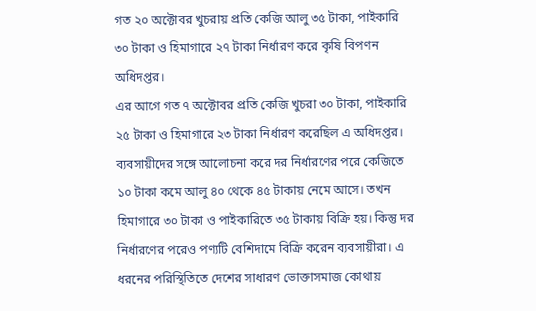গত ২০ অক্টোবর খুচরায় প্রতি কেজি আলু ৩৫ টাকা, পাইকারি ৩০ টাকা ও হিমাগারে ২৭ টাকা নির্ধারণ করে কৃষি বিপণন অধিদপ্তর।
এর আগে গত ৭ অক্টোবর প্রতি কেজি খুচরা ৩০ টাকা, পাইকারি ২৫ টাকা ও হিমাগারে ২৩ টাকা নির্ধারণ করেছিল এ অধিদপ্তর।
ব্যবসায়ীদের সঙ্গে আলোচনা করে দর নির্ধারণের পরে কেজিতে ১০ টাকা কমে আলু ৪০ থেকে ৪৫ টাকায় নেমে আসে। তখন হিমাগারে ৩০ টাকা ও পাইকারিতে ৩৫ টাকায় বিক্রি হয়। কিন্তু দর নির্ধারণের পরেও পণ্যটি বেশিদামে বিক্রি করেন ব্যবসায়ীরা। এ ধরনের পরিস্থিতিতে দেশের সাধারণ ভোক্তাসমাজ কোথায়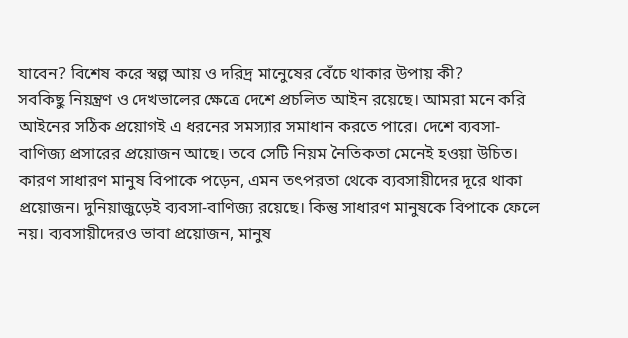যাবেন? বিশেষ করে স্বল্প আয় ও দরিদ্র মানেুষের বেঁচে থাকার উপায় কী?
সবকিছু নিয়ন্ত্রণ ও দেখভালের ক্ষেত্রে দেশে প্রচলিত আইন রয়েছে। আমরা মনে করি আইনের সঠিক প্রয়োগই এ ধরনের সমস্যার সমাধান করতে পারে। দেশে ব্যবসা-বাণিজ্য প্রসারের প্রয়োজন আছে। তবে সেটি নিয়ম নৈতিকতা মেনেই হওয়া উচিত। কারণ সাধারণ মানুষ বিপাকে পড়েন, এমন তৎপরতা থেকে ব্যবসায়ীদের দূরে থাকা প্রয়োজন। দুনিয়াজুড়েই ব্যবসা-বাণিজ্য রয়েছে। কিন্তু সাধারণ মানুষকে বিপাকে ফেলে নয়। ব্যবসায়ীদেরও ভাবা প্রয়োজন, মানুষ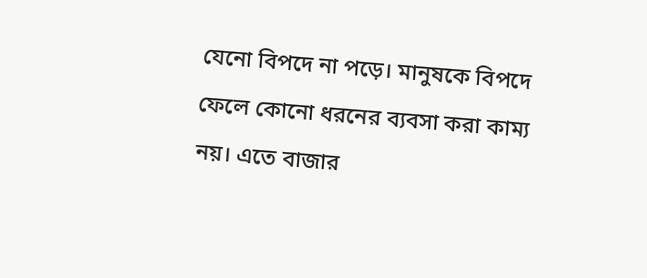যেনো বিপদে না পড়ে। মানুষকে বিপদে ফেলে কোনো ধরনের ব্যবসা করা কাম্য নয়। এতে বাজার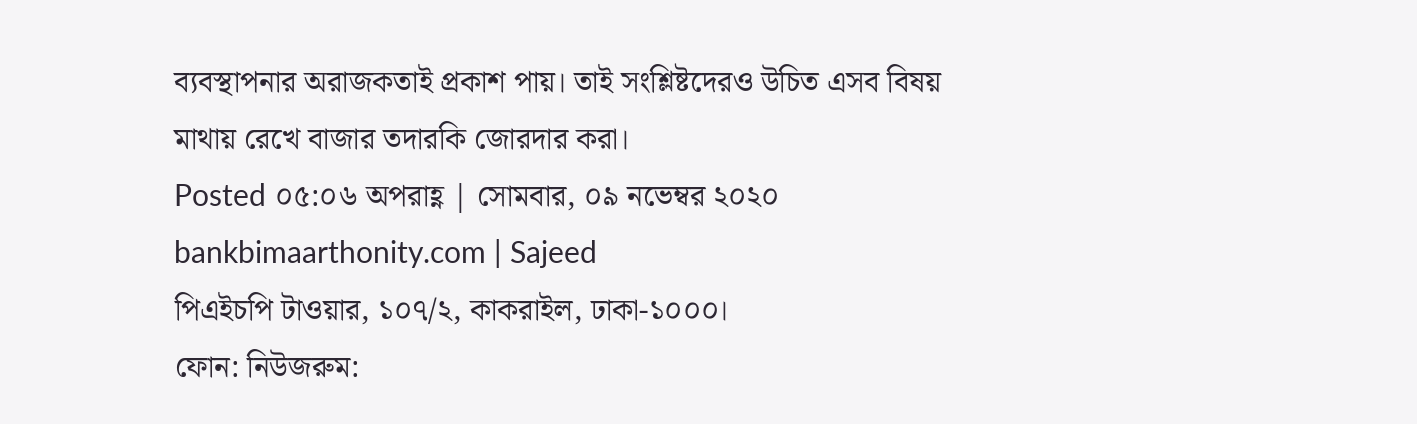ব্যবস্থাপনার অরাজকতাই প্রকাশ পায়। তাই সংশ্লিষ্টদেরও উচিত এসব বিষয় মাথায় রেখে বাজার তদারকি জোরদার করা।
Posted ০৫:০৬ অপরাহ্ণ | সোমবার, ০৯ নভেম্বর ২০২০
bankbimaarthonity.com | Sajeed
পিএইচপি টাওয়ার, ১০৭/২, কাকরাইল, ঢাকা-১০০০।
ফোন: নিউজরুম: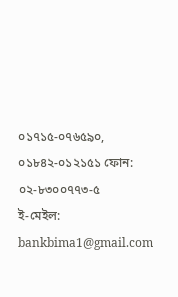০১৭১৫-০৭৬৫৯০, ০১৮৪২-০১২১৫১ ফোন: ০২-৮৩০০৭৭৩-৫
ই-মেইল: bankbima1@gmail.com